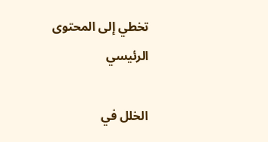تخطي إلى المحتوى الرئيسي

الخلل في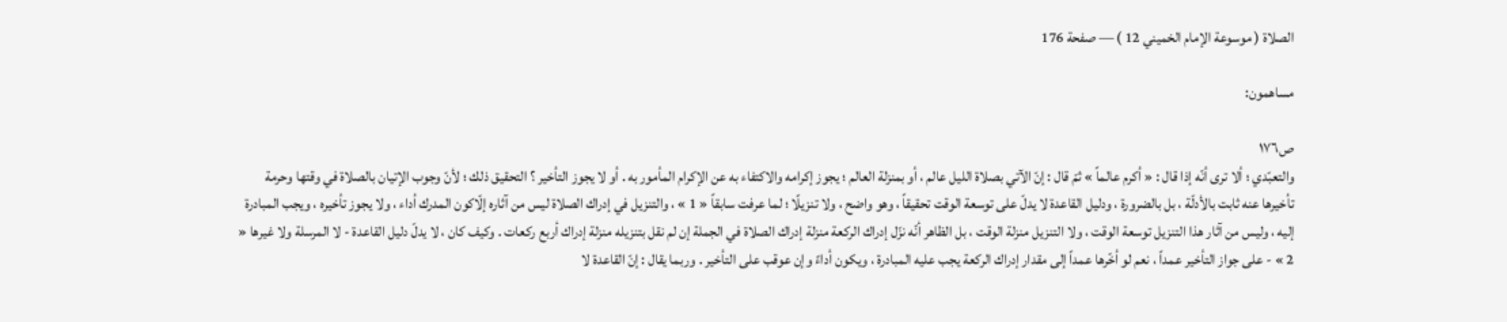الصلاة ( موسوعة الإمام الخميني 12 ) — صفحة 176

مساهمون:

ص١٧٦
والتعبّدي ؛ ألا ترى أنّه إذا قال : « أكرم عالماً » ثمّ قال : إنّ الآتي بصلاة الليل عالم ، أو بمنزلة العالم ؛ يجوز إكرامه والاكتفاء به عن الإكرام المأمور به . أو لا يجوز التأخير ؟ التحقيق ذلك ؛ لأنّ وجوب الإتيان بالصلاة في وقتها وحرمة تأخيرها عنه ثابت بالأدلّة ، بل بالضرورة ، ودليل القاعدة لا يدلّ على توسعة الوقت تحقيقاً ، وهو واضح ، ولا تنزيلًا ؛ لما عرفت سابقاً « 1 » ، والتنزيل في إدراك الصلاة ليس من آثاره إلّاكون المدرك أداء ، ولا يجوز تأخيره ، ويجب المبادرة إليه ، وليس من آثار هذا التنزيل توسعة الوقت ، ولا التنزيل منزلة الوقت ، بل الظاهر أنّه نزّل إدراك الركعة منزلة إدراك الصلاة في الجملة إن لم نقل بتنزيله منزلة إدراك أربع ركعات . وكيف كان ، لا يدلّ دليل القاعدة - لا المرسلة ولا غيرها « 2 » - على جواز التأخير عمداً ، نعم لو أخّرها عمداً إلى مقدار إدراك الركعة يجب عليه المبادرة ، ويكون أداءً وإن عوقب على التأخير . وربما يقال : إنّ القاعدة لا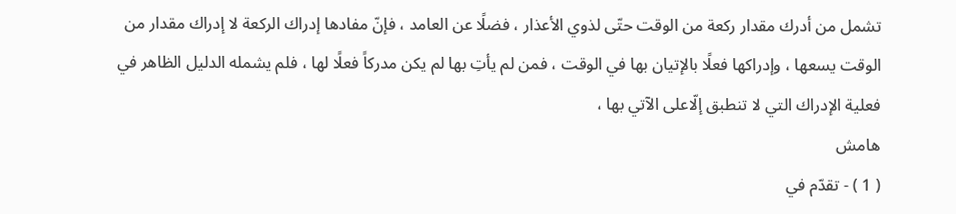تشمل من أدرك مقدار ركعة من الوقت حتّى لذوي الأعذار ، فضلًا عن العامد ، فإنّ مفادها إدراك الركعة لا إدراك مقدار من الوقت يسعها ، وإدراكها فعلًا بالإتيان بها في الوقت ، فمن لم يأتِ بها لم يكن مدركاً فعلًا لها ، فلم يشمله الدليل الظاهر في فعلية الإدراك التي لا تنطبق إلّاعلى الآتي بها ،
هامش
( 1 ) - تقدّم في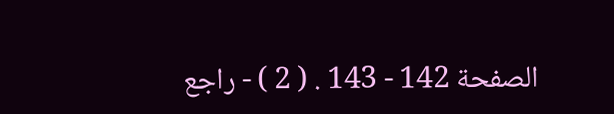الصفحة 142 - 143 . ( 2 ) - راجع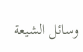وسائل الشيعة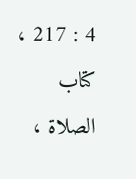4 : 217 ، كتاب الصلاة ،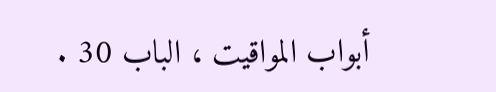أبواب المواقيت ، الباب 30 .